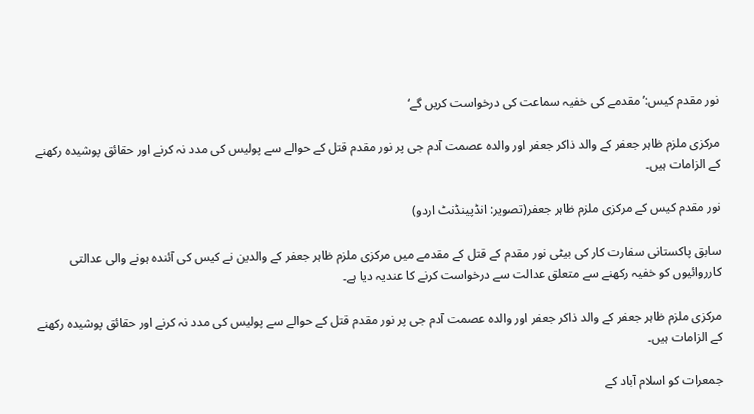نور مقدم کیس:’مقدمے کی خفیہ سماعت کی درخواست کریں گے‘

مرکزی ملزم ظاہر جعفر کے والد ذاکر جعفر اور والدہ عصمت آدم جی پر نور مقدم قتل کے حوالے سے پولیس کی مدد نہ کرنے اور حقائق پوشیدہ رکھنے کے الزامات ہیں۔

نور مقدم کیس کے مرکزی ملزم ظاہر جعفر(تصویر: انڈپینڈنٹ اردو)

سابق پاکستانی سفارت کار کی بیٹی نور مقدم کے قتل کے مقدمے میں مرکزی ملزم ظاہر جعفر کے والدین نے کیس کی آئندہ ہونے والی عدالتی کارروائیوں کو خفیہ رکھنے سے متعلق عدالت سے درخواست کرنے کا عندیہ دیا ہے۔

مرکزی ملزم ظاہر جعفر کے والد ذاکر جعفر اور والدہ عصمت آدم جی پر نور مقدم قتل کے حوالے سے پولیس کی مدد نہ کرنے اور حقائق پوشیدہ رکھنے کے الزامات ہیں۔

جمعرات کو اسلام آباد کے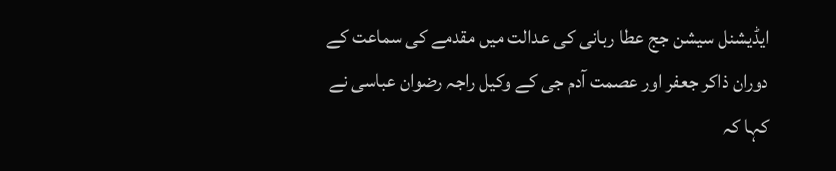ایڈیشنل سیشن جج عطا ربانی کی عدالت میں مقدمے کی سماعت کے دوران ذاکر جعفر اور عصمت آدم جی کے وکیل راجہ رضوان عباسی نے کہا کہ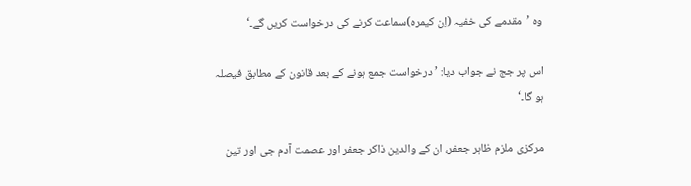وہ ’مقدمے کی خفیہ (اِن کیمرہ)سماعت کرنے کی درخواست کریں گے۔‘

اس پر جج نے جواب دیا: ’ درخواست جمع ہونے کے بعد قانون کے مطابق فیصلہ ہو گا۔‘

مرکزی ملزم ظاہر جعفر، ان کے والدین ذاکر جعفر اور عصمت آدم جی اور تین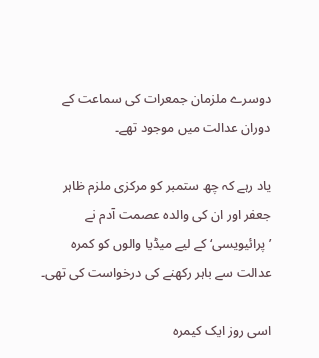دوسرے ملزمان جمعرات کی سماعت کے دوران عدالت میں موجود تھے۔

یاد رہے کہ چھ ستمبر کو مرکزی ملزم ظاہر جعفر اور ان کی والدہ عصمت آدم نے ’پرائیویسی‘ کے لیے میڈیا والوں کو کمرہ عدالت سے باہر رکھنے کی درخواست کی تھی۔

اسی روز ایک کیمرہ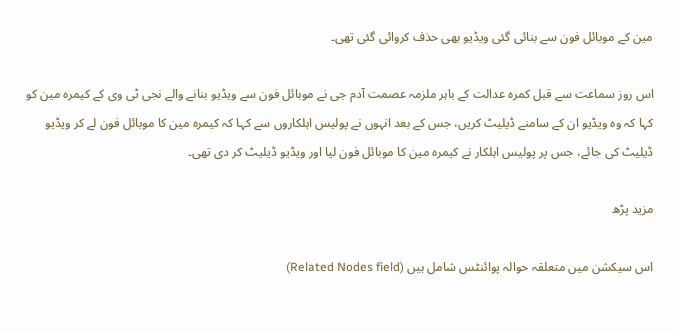مین کے موبائل فون سے بنائی گئی ویڈیو بھی حذف کروائی گئی تھی۔

اس روز سماعت سے قبل کمرہ عدالت کے باہر ملزمہ عصمت آدم جی نے موبائل فون سے ویڈیو بنانے والے نجی ٹی وی کے کیمرہ مین کو کہا کہ وہ ویڈیو ان کے سامنے ڈیلیٹ کریں، جس کے بعد انہوں نے پولیس اہلکاروں سے کہا کہ کیمرہ مین کا موبائل فون لے کر ویڈیو ڈیلیٹ کی جائے، جس پر پولیس اہلکار نے کیمرہ مین کا موبائل فون لیا اور ویڈیو ڈیلیٹ کر دی تھی۔

مزید پڑھ

اس سیکشن میں متعلقہ حوالہ پوائنٹس شامل ہیں (Related Nodes field)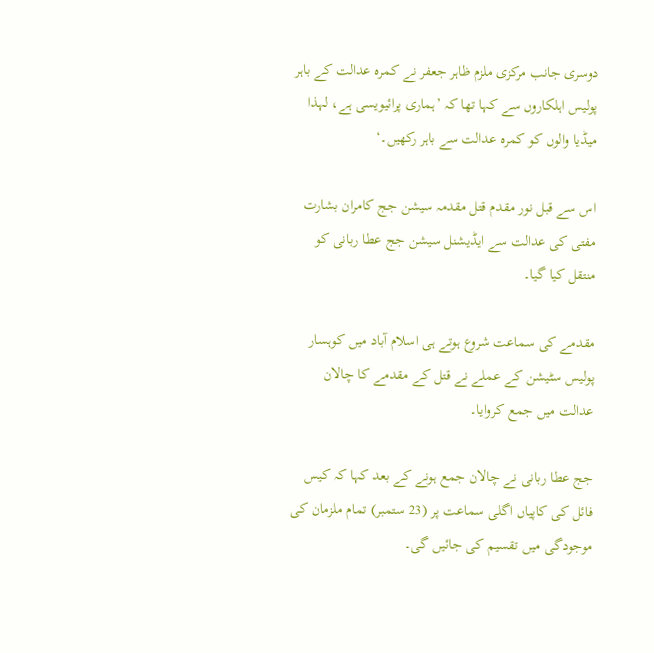دوسری جانب مرکزی ملزم ظاہر جعفر نے کمرہ عدالت کے باہر پولیس اہلکاروں سے کہا تھا کہ ’ہماری پرائیویسی ہے، لہذا میڈیا والوں کو کمرہ عدالت سے باہر رکھیں۔‘

اس سے قبل نور مقدم قتل مقدمہ سیشن جج کامران بشارت مفتی کی عدالت سے ایڈیشنل سیشن جج عطا ربانی کو منتقل کیا گیا۔

مقدمے کی سماعت شروع ہوتے ہی اسلام آباد میں کوہسار پولیس سٹیشن کے عملے نے قتل کے مقدمے کا چالان عدالت میں جمع کروایا۔

جج عطا ربانی نے چالان جمع ہونے کے بعد کہا کہ کیس فائل کی کاپیاں اگلی سماعت پر (23 ستمبر) تمام ملزمان کی موجودگی میں تقسیم کی جائیں گی۔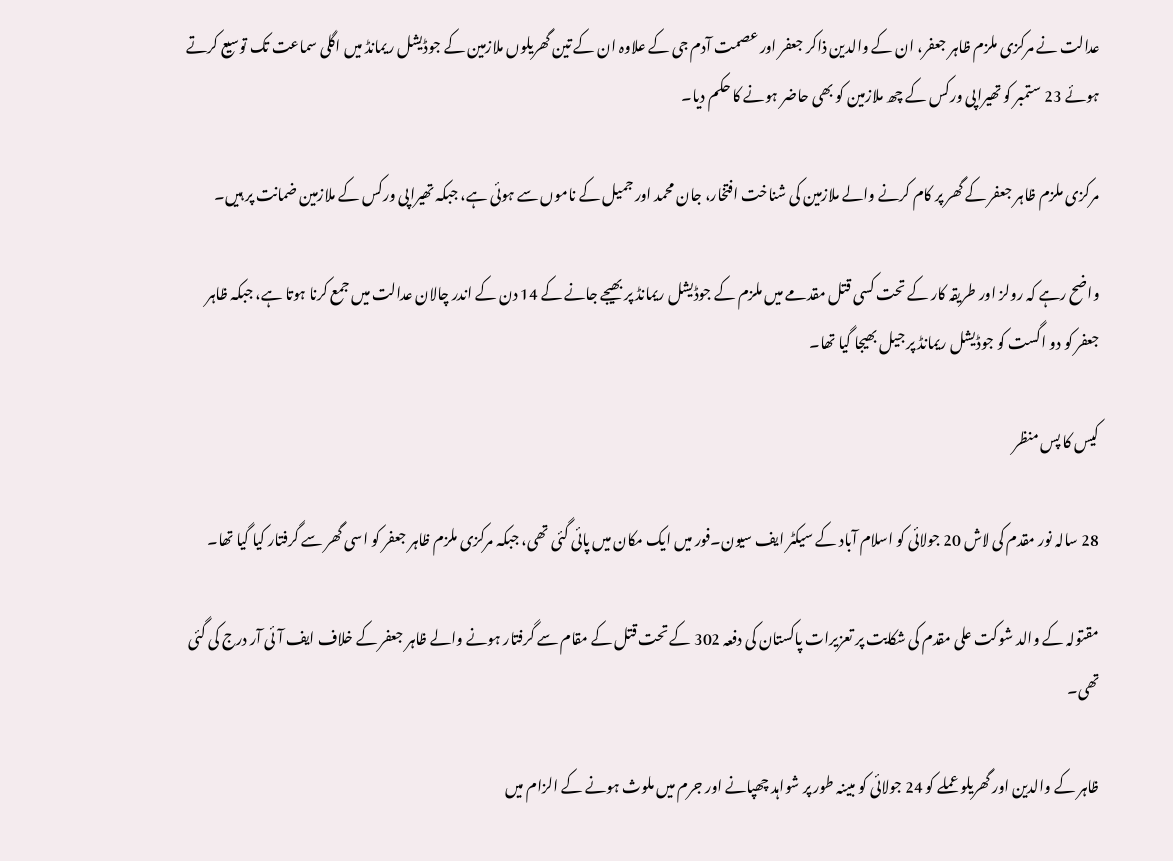عدالت نے مرکزی ملزم ظاہر جعفر، ان کے والدین ذاکر جعفر اور عصمت آدم جی کے علاوہ ان کے تین گھریلوں ملازمین کے جوڈیشل ریمانڈ میں اگلی سماعت تک توسیع کرتے ہوئے 23 ستمبر کو تھیراپی ورکس کے چھ ملازمین کو بھی حاضر ہونے کا حکم دیا۔

مرکزی ملزم ظاہر جعفر کے گھر پر کام کرنے والے ملازمین کی شناخت افتخار، جان محمد اور جمیل کے ناموں سے ہوئی ہے، جبکہ تھیراپی ورکس کے ملازمین ضمانت پر ہیں۔

واضح رہے کہ رولز اور طریقہ کار کے تحت کسی قتل مقدمے میں ملزم کے جوڈیشل ریمانڈ پر بھیجے جانے کے 14 دن کے اندر چالان عدالت میں جمع کرنا ہوتا ہے، جبکہ ظاہر جعفر کو دو اگست کو جوڈیشل ریمانڈ پر جیل بھیجا گیا تھا۔

کیس کا پس منظر

28 سالہ نور مقدم کی لاش 20 جولائی کو اسلام آباد کے سیکٹر ایف سیون۔فور میں ایک مکان میں پائی گئی تھی، جبکہ مرکزی ملزم ظاہر جعفر کو اسی گھر سے گرفتار کیا گیا تھا۔

مقتولہ کے والد شوکت علی مقدم کی شکایت پر تعزیرات پاکستان کی دفعہ 302 کے تحت قتل کے مقام سے گرفتار ہونے والے ظاہر جعفر کے خلاف ایف آئی آر درج کی گئی تھی۔

ظاہر کے والدین اور گھریلو عملے کو 24 جولائی کو مبینہ طور پر شواہد چھپانے اور جرم میں ملوث ہونے کے الزام میں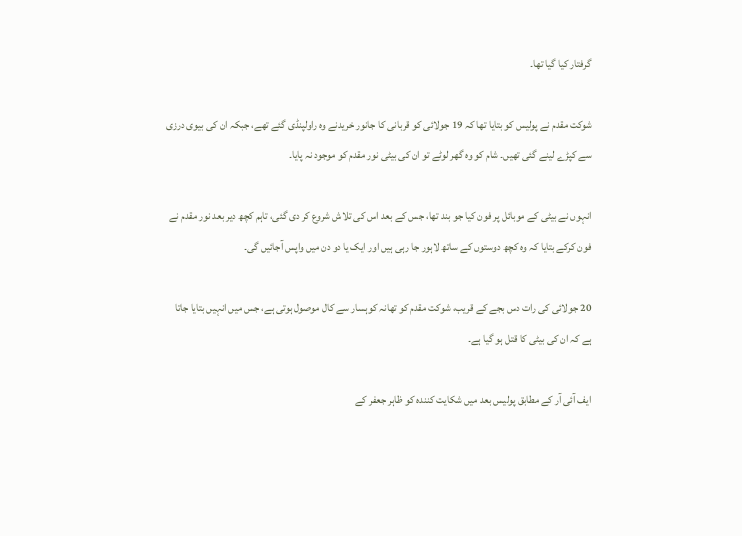گرفتار کیا گیا تھا۔

شوکت مقدم نے پولیس کو بتایا تھا کہ 19 جولائی کو قربانی کا جانور خریدنے وہ راولپنڈی گئے تھے، جبکہ ان کی بیوی درزی سے کپڑے لینے گئی تھیں۔ شام کو وہ گھر لوٹے تو ان کی بیٹی نور مقدم کو موجود نہ پایا۔

انہوں نے بیٹی کے موبائل پر فون کیا جو بند تھا، جس کے بعد اس کی تلاش شروع کر دی گئی، تاہم کچھ دیر بعد نور مقدم نے فون کرکے بتایا کہ وہ کچھ دوستوں کے ساتھ لاہور جا رہی ہیں اور ایک یا دو دن میں واپس آجائیں گی۔

20 جولائی کی رات دس بجے کے قریب، شوکت مقدم کو تھانہ کوہسار سے کال موصول ہوتی ہے، جس میں انہیں بتایا جاتا ہے کہ ان کی بیٹی کا قتل ہو گیا ہے۔

ایف آئی آر کے مطابق پولیس بعد میں شکایت کنندہ کو ظاہر جعفر کے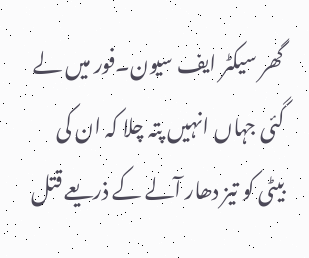گھر سیکٹر ایف سیون۔فور میں لے گئی جہاں انہیں پتہ چلا کہ ان کی بیٹی کو تیز دھار آلے کے ذریعے قتل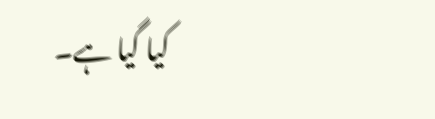کیا گیا ہے۔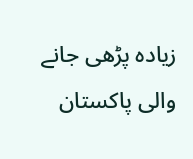زیادہ پڑھی جانے والی پاکستان